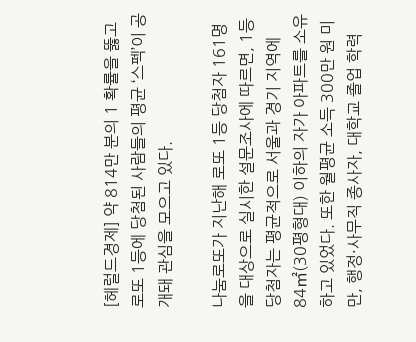[헤럴드경제] 약 814만 분의 1 확률을 뚫고 로또 1등에 당첨된 사람들의 평균 ‘스펙’이 공개돼 관심을 모으고 있다.

나눔로또가 지난해 로또 1등 당첨자 161명을 대상으로 실시한 설문조사에 따르면, 1등 당첨자는 평균적으로 서울과 경기 지역에 84㎡(30평형대) 이하의 자가 아파트를 소유하고 있었다. 또한 월평균 소득 300만 원 미만, 행정·사무직 종사자, 대학교 졸업 학력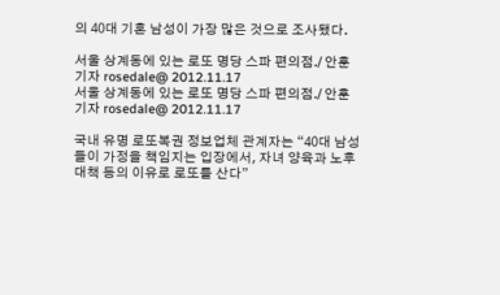의 40대 기혼 남성이 가장 많은 것으로 조사됐다.

서울 상계동에 있는 로또 명당 스파 편의점./ 안훈기자 rosedale@ 2012.11.17
서울 상계동에 있는 로또 명당 스파 편의점./ 안훈기자 rosedale@ 2012.11.17

국내 유명 로또복권 정보업체 관계자는 “40대 남성들이 가정을 책임지는 입장에서, 자녀 양육과 노후대책 등의 이유로 로또를 산다”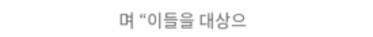며 “이들을 대상으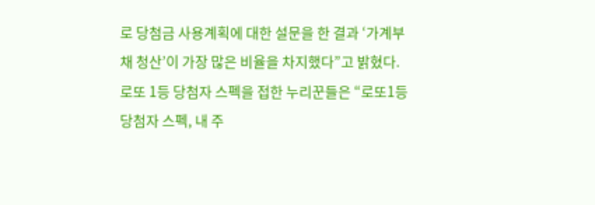로 당첨금 사용계획에 대한 설문을 한 결과 ‘가계부채 청산’이 가장 많은 비율을 차지했다”고 밝혔다. 로또 1등 당첨자 스펙을 접한 누리꾼들은 “로또1등 당첨자 스펙, 내 주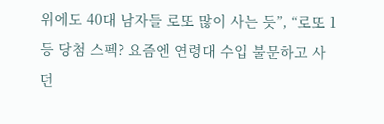위에도 40대 남자들 로또 많이 사는 듯”, “로또 1등 당첨 스펙? 요즘엔 연령대 수입 불문하고 사던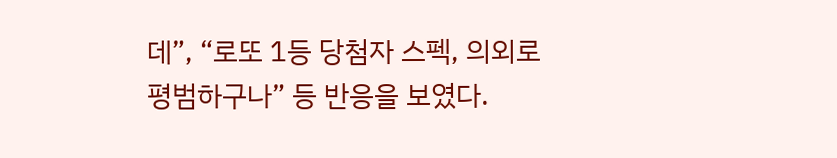데”, “로또 1등 당첨자 스펙, 의외로 평범하구나” 등 반응을 보였다.